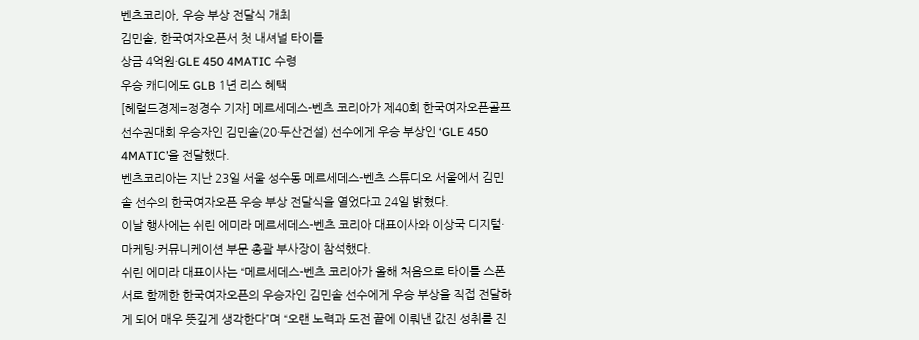벤츠코리아, 우승 부상 전달식 개최
김민솔, 한국여자오픈서 첫 내셔널 타이틀
상금 4억원·GLE 450 4MATIC 수령
우승 캐디에도 GLB 1년 리스 혜택
[헤럴드경제=정경수 기자] 메르세데스-벤츠 코리아가 제40회 한국여자오픈골프선수권대회 우승자인 김민솔(20·두산건설) 선수에게 우승 부상인 ‘GLE 450 4MATIC’을 전달했다.
벤츠코리아는 지난 23일 서울 성수동 메르세데스-벤츠 스튜디오 서울에서 김민솔 선수의 한국여자오픈 우승 부상 전달식을 열었다고 24일 밝혔다.
이날 행사에는 쉬린 에미라 메르세데스-벤츠 코리아 대표이사와 이상국 디지털·마케팅·커뮤니케이션 부문 총괄 부사장이 참석했다.
쉬린 에미라 대표이사는 “메르세데스-벤츠 코리아가 올해 처음으로 타이틀 스폰서로 함께한 한국여자오픈의 우승자인 김민솔 선수에게 우승 부상을 직접 전달하게 되어 매우 뜻깊게 생각한다”며 “오랜 노력과 도전 끝에 이뤄낸 값진 성취를 진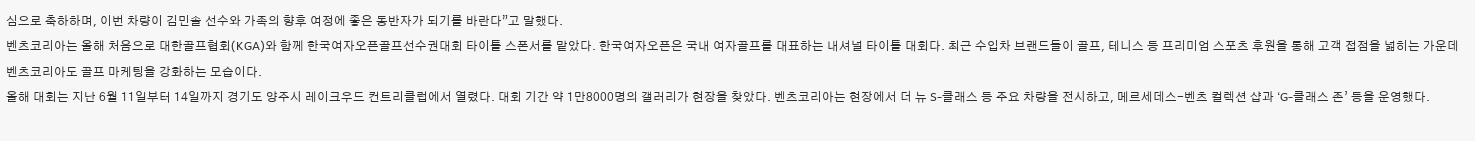심으로 축하하며, 이번 차량이 김민솔 선수와 가족의 향후 여정에 좋은 동반자가 되기를 바란다”고 말했다.
벤츠코리아는 올해 처음으로 대한골프협회(KGA)와 함께 한국여자오픈골프선수권대회 타이틀 스폰서를 맡았다. 한국여자오픈은 국내 여자골프를 대표하는 내셔널 타이틀 대회다. 최근 수입차 브랜드들이 골프, 테니스 등 프리미엄 스포츠 후원을 통해 고객 접점을 넓히는 가운데 벤츠코리아도 골프 마케팅을 강화하는 모습이다.
올해 대회는 지난 6월 11일부터 14일까지 경기도 양주시 레이크우드 컨트리클럽에서 열렸다. 대회 기간 약 1만8000명의 갤러리가 현장을 찾았다. 벤츠코리아는 현장에서 더 뉴 S-클래스 등 주요 차량을 전시하고, 메르세데스-벤츠 컬렉션 샵과 ‘G-클래스 존’ 등을 운영했다.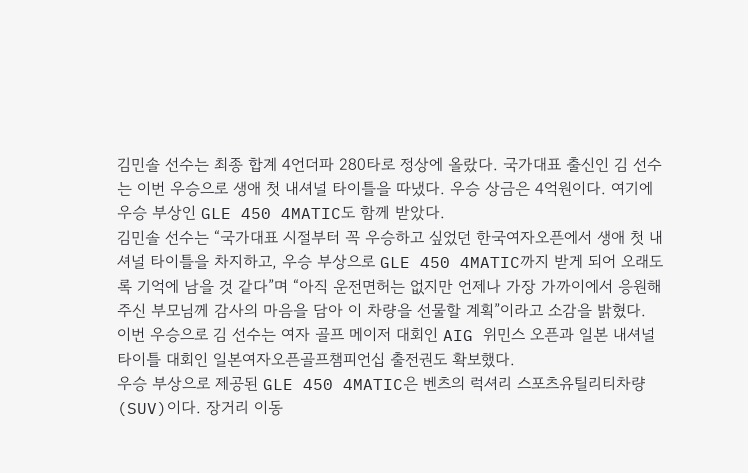김민솔 선수는 최종 합계 4언더파 280타로 정상에 올랐다. 국가대표 출신인 김 선수는 이번 우승으로 생애 첫 내셔널 타이틀을 따냈다. 우승 상금은 4억원이다. 여기에 우승 부상인 GLE 450 4MATIC도 함께 받았다.
김민솔 선수는 “국가대표 시절부터 꼭 우승하고 싶었던 한국여자오픈에서 생애 첫 내셔널 타이틀을 차지하고, 우승 부상으로 GLE 450 4MATIC까지 받게 되어 오래도록 기억에 남을 것 같다”며 “아직 운전면허는 없지만 언제나 가장 가까이에서 응원해 주신 부모님께 감사의 마음을 담아 이 차량을 선물할 계획”이라고 소감을 밝혔다.
이번 우승으로 김 선수는 여자 골프 메이저 대회인 AIG 위민스 오픈과 일본 내셔널 타이틀 대회인 일본여자오픈골프챔피언십 출전권도 확보했다.
우승 부상으로 제공된 GLE 450 4MATIC은 벤츠의 럭셔리 스포츠유틸리티차량(SUV)이다. 장거리 이동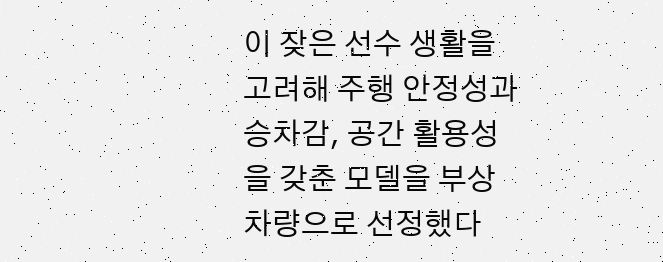이 잦은 선수 생활을 고려해 주행 안정성과 승차감, 공간 활용성을 갖춘 모델을 부상 차량으로 선정했다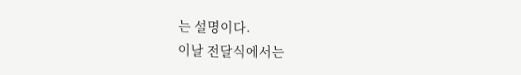는 설명이다.
이날 전달식에서는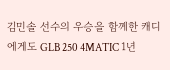김민솔 선수의 우승을 함께한 캐디에게도 GLB 250 4MATIC 1년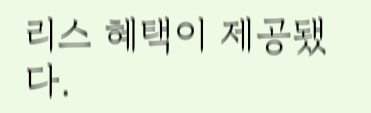리스 혜택이 제공됐다.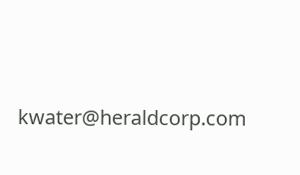kwater@heraldcorp.com